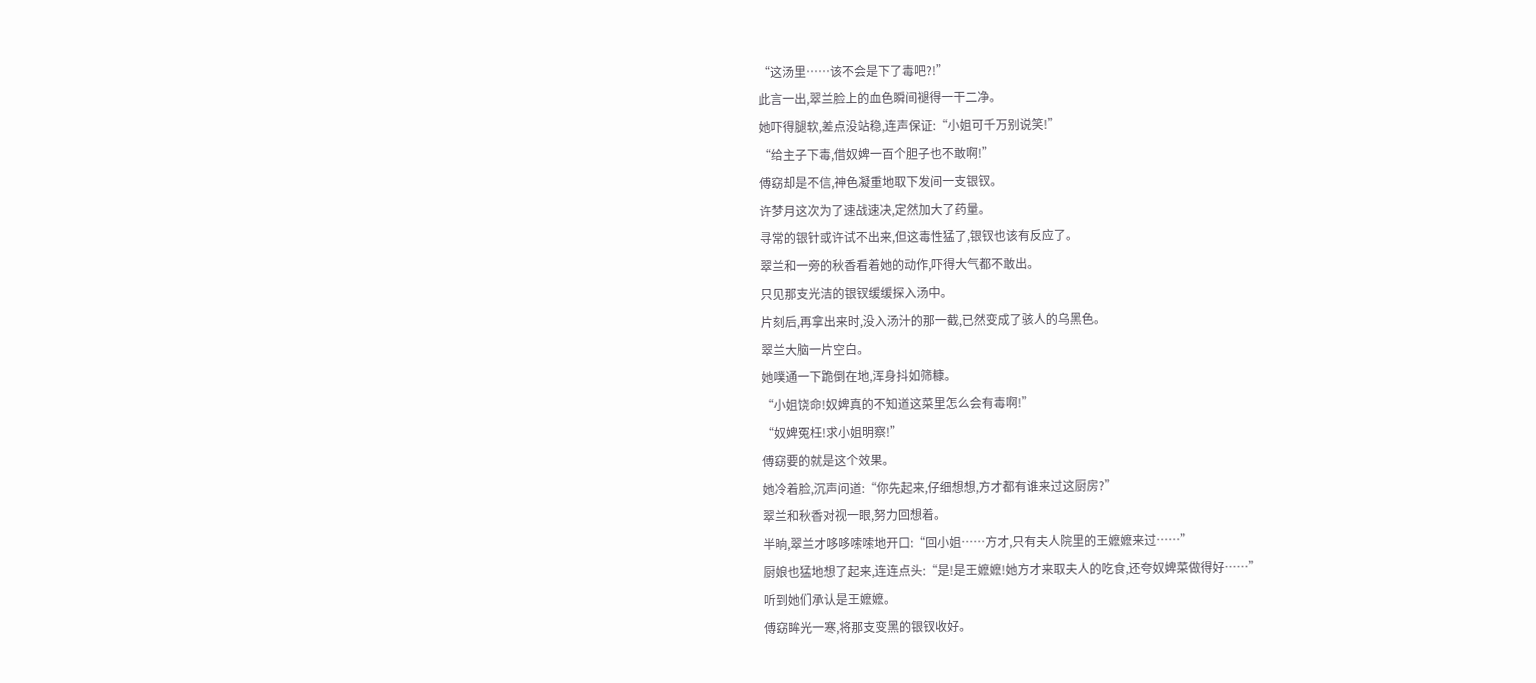“这汤里……该不会是下了毒吧?!”
此言一出,翠兰脸上的血色瞬间褪得一干二净。
她吓得腿软,差点没站稳,连声保证:“小姐可千万别说笑!”
“给主子下毒,借奴婢一百个胆子也不敢啊!”
傅窈却是不信,神色凝重地取下发间一支银钗。
许梦月这次为了速战速决,定然加大了药量。
寻常的银针或许试不出来,但这毒性猛了,银钗也该有反应了。
翠兰和一旁的秋香看着她的动作,吓得大气都不敢出。
只见那支光洁的银钗缓缓探入汤中。
片刻后,再拿出来时,没入汤汁的那一截,已然变成了骇人的乌黑色。
翠兰大脑一片空白。
她噗通一下跪倒在地,浑身抖如筛糠。
“小姐饶命!奴婢真的不知道这菜里怎么会有毒啊!”
“奴婢冤枉!求小姐明察!”
傅窈要的就是这个效果。
她冷着脸,沉声问道:“你先起来,仔细想想,方才都有谁来过这厨房?”
翠兰和秋香对视一眼,努力回想着。
半晌,翠兰才哆哆嗦嗦地开口:“回小姐……方才,只有夫人院里的王嬷嬷来过……”
厨娘也猛地想了起来,连连点头:“是!是王嬷嬷!她方才来取夫人的吃食,还夸奴婢菜做得好……”
听到她们承认是王嬷嬷。
傅窈眸光一寒,将那支变黑的银钗收好。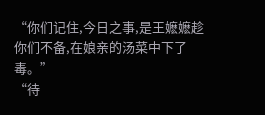“你们记住,今日之事,是王嬷嬷趁你们不备,在娘亲的汤菜中下了毒。”
“待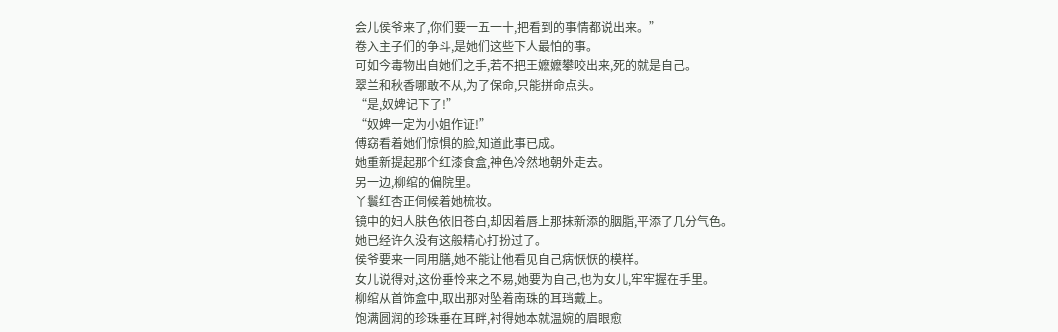会儿侯爷来了,你们要一五一十,把看到的事情都说出来。”
卷入主子们的争斗,是她们这些下人最怕的事。
可如今毒物出自她们之手,若不把王嬷嬷攀咬出来,死的就是自己。
翠兰和秋香哪敢不从,为了保命,只能拼命点头。
“是,奴婢记下了!”
“奴婢一定为小姐作证!”
傅窈看着她们惊惧的脸,知道此事已成。
她重新提起那个红漆食盒,神色冷然地朝外走去。
另一边,柳绾的偏院里。
丫鬟红杏正伺候着她梳妆。
镜中的妇人肤色依旧苍白,却因着唇上那抹新添的胭脂,平添了几分气色。
她已经许久没有这般精心打扮过了。
侯爷要来一同用膳,她不能让他看见自己病恹恹的模样。
女儿说得对,这份垂怜来之不易,她要为自己,也为女儿,牢牢握在手里。
柳绾从首饰盒中,取出那对坠着南珠的耳珰戴上。
饱满圆润的珍珠垂在耳畔,衬得她本就温婉的眉眼愈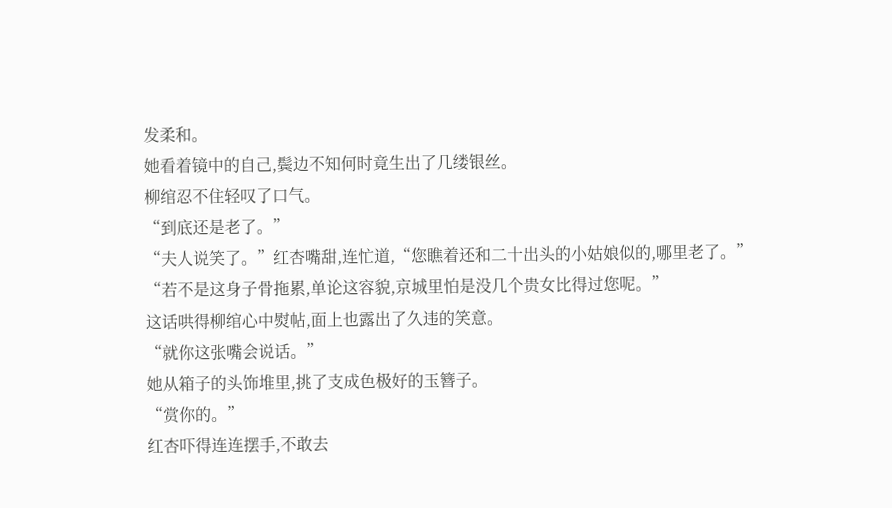发柔和。
她看着镜中的自己,鬓边不知何时竟生出了几缕银丝。
柳绾忍不住轻叹了口气。
“到底还是老了。”
“夫人说笑了。”红杏嘴甜,连忙道,“您瞧着还和二十出头的小姑娘似的,哪里老了。”
“若不是这身子骨拖累,单论这容貌,京城里怕是没几个贵女比得过您呢。”
这话哄得柳绾心中熨帖,面上也露出了久违的笑意。
“就你这张嘴会说话。”
她从箱子的头饰堆里,挑了支成色极好的玉簪子。
“赏你的。”
红杏吓得连连摆手,不敢去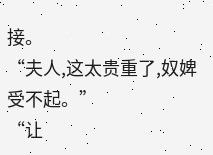接。
“夫人,这太贵重了,奴婢受不起。”
“让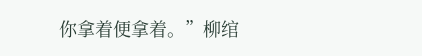你拿着便拿着。”柳绾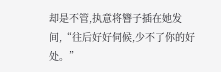却是不管,执意将簪子插在她发间,“往后好好伺候,少不了你的好处。”